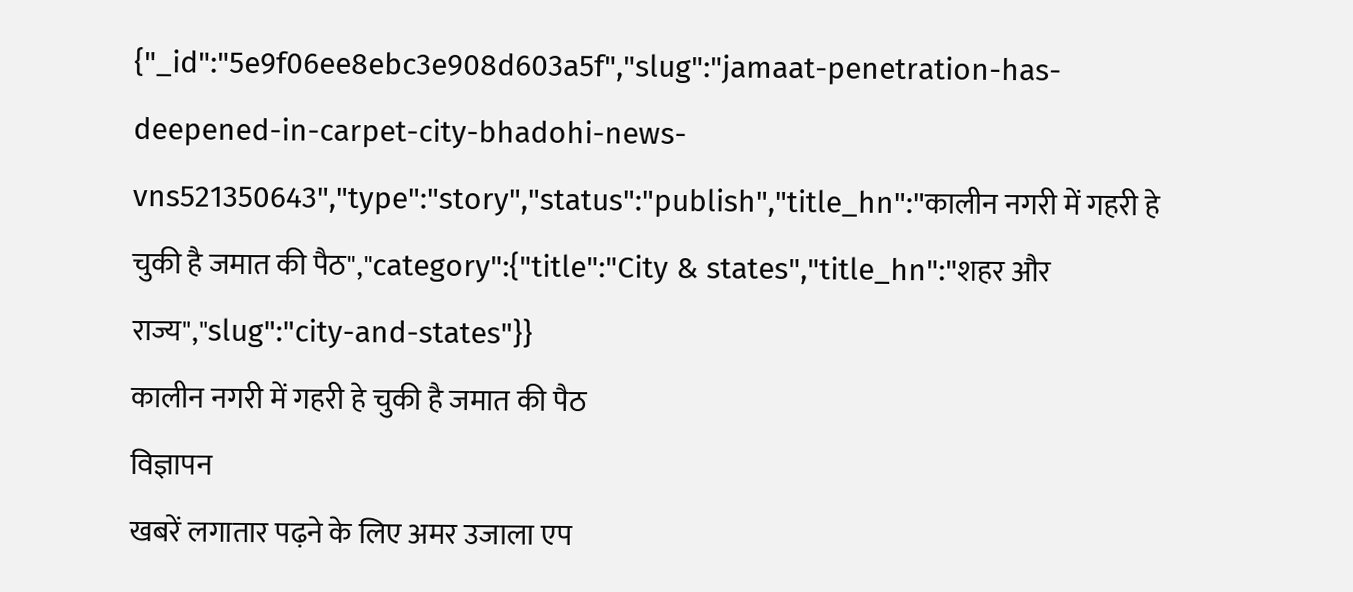{"_id":"5e9f06ee8ebc3e908d603a5f","slug":"jamaat-penetration-has-deepened-in-carpet-city-bhadohi-news-vns521350643","type":"story","status":"publish","title_hn":"कालीन नगरी में गहरी हे चुकी है जमात की पैठ","category":{"title":"City & states","title_hn":"शहर और राज्य","slug":"city-and-states"}}
कालीन नगरी में गहरी हे चुकी है जमात की पैठ
विज्ञापन
खबरें लगातार पढ़ने के लिए अमर उजाला एप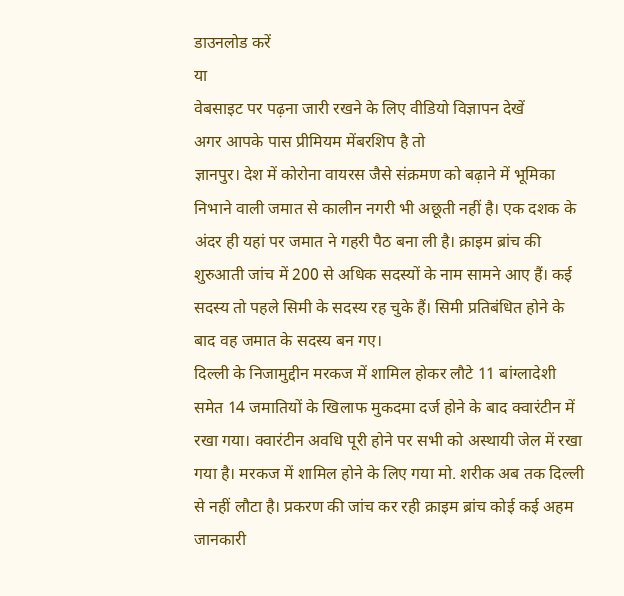डाउनलोड करें
या
वेबसाइट पर पढ़ना जारी रखने के लिए वीडियो विज्ञापन देखें
अगर आपके पास प्रीमियम मेंबरशिप है तो
ज्ञानपुर। देश में कोरोना वायरस जैसे संक्रमण को बढ़ाने में भूमिका निभाने वाली जमात से कालीन नगरी भी अछूती नहीं है। एक दशक के अंदर ही यहां पर जमात ने गहरी पैठ बना ली है। क्राइम ब्रांच की शुरुआती जांच में 200 से अधिक सदस्यों के नाम सामने आए हैं। कई सदस्य तो पहले सिमी के सदस्य रह चुके हैं। सिमी प्रतिबंधित होने के बाद वह जमात के सदस्य बन गए।
दिल्ली के निजामुद्दीन मरकज में शामिल होकर लौटे 11 बांग्लादेशी समेत 14 जमातियों के खिलाफ मुकदमा दर्ज होने के बाद क्वारंटीन में रखा गया। क्वारंटीन अवधि पूरी होने पर सभी को अस्थायी जेल में रखा गया है। मरकज में शामिल होने के लिए गया मो. शरीक अब तक दिल्ली से नहीं लौटा है। प्रकरण की जांच कर रही क्राइम ब्रांच कोई कई अहम जानकारी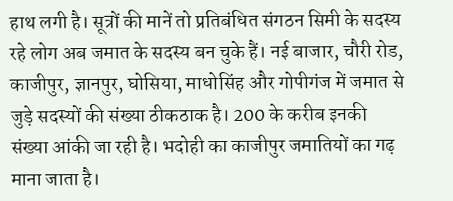हाथ लगी है। सूत्रों की मानें तो प्रतिबंधित संगठन सिमी के सदस्य रहे लोग अब जमात के सदस्य बन चुके हैं। नई बाजार, चौरी रोड, काजीपुर, ज्ञानपुर, घोसिया, माधोसिंह और गोपीगंज में जमात से जुड़े सदस्यों की संख्या ठीकठाक है। 200 के करीब इनकी संख्या आंकी जा रही है। भदोही का काजीपुर जमातियों का गढ़ माना जाता है।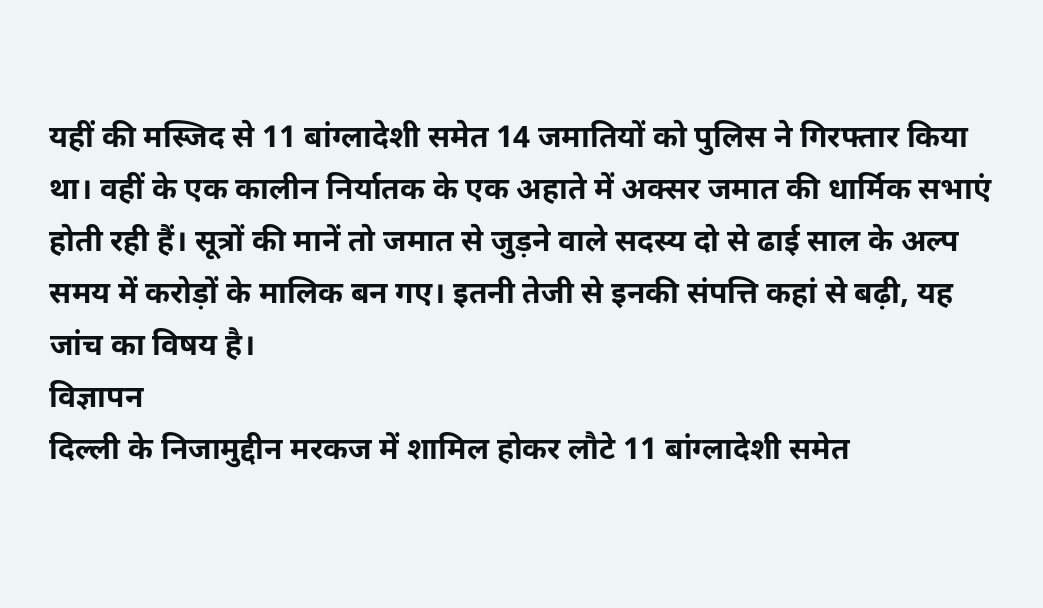यहीं की मस्जिद से 11 बांग्लादेशी समेत 14 जमातियों को पुलिस ने गिरफ्तार किया था। वहीं के एक कालीन निर्यातक के एक अहाते में अक्सर जमात की धार्मिक सभाएं होती रही हैं। सूत्रों की मानें तो जमात से जुड़ने वाले सदस्य दो से ढाई साल के अल्प समय में करोड़ों के मालिक बन गए। इतनी तेजी से इनकी संपत्ति कहां से बढ़ी, यह जांच का विषय है।
विज्ञापन
दिल्ली के निजामुद्दीन मरकज में शामिल होकर लौटे 11 बांग्लादेशी समेत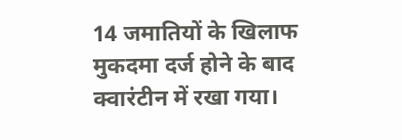14 जमातियों के खिलाफ मुकदमा दर्ज होने के बाद क्वारंटीन में रखा गया।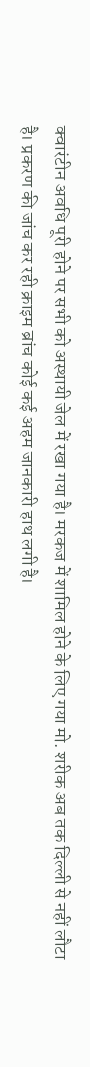क्वारंटीन अवधि पूरी होने पर सभी को अस्थायी जेल में रखा गया है। मरकज में शामिल होने के लिए गया मो. शरीक अब तक दिल्ली से नहीं लौटा है। प्रकरण की जांच कर रही क्राइम ब्रांच कोई कई अहम जानकारी हाथ लगी है।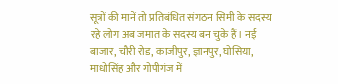सूत्रों की मानें तो प्रतिबंधित संगठन सिमी के सदस्य रहे लोग अब जमात के सदस्य बन चुके हैं। नई बाजार, चौरी रोड, काजीपुर, ज्ञानपुर, घोसिया, माधोसिंह और गोपीगंज में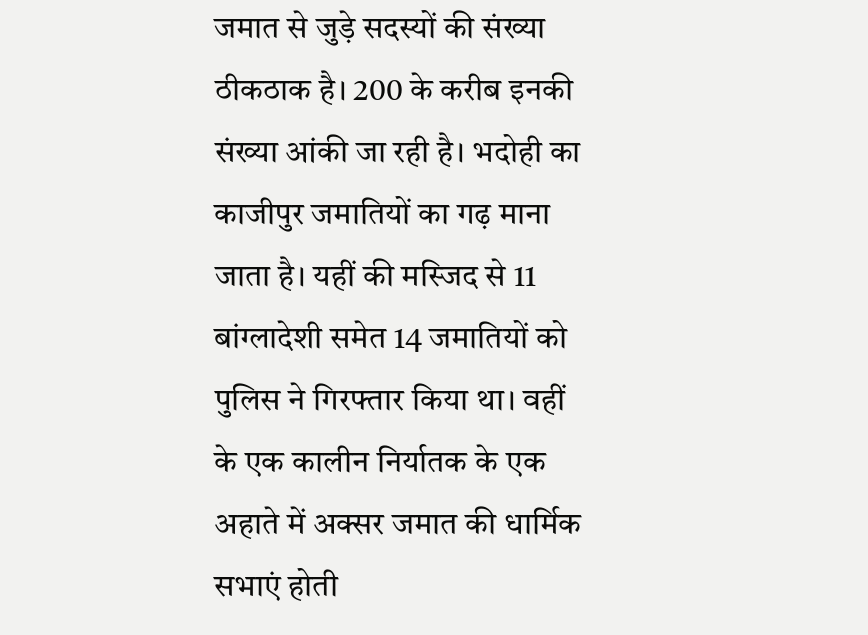जमात से जुड़े सदस्यों की संख्या ठीकठाक है। 200 के करीब इनकी संख्या आंकी जा रही है। भदोही का काजीपुर जमातियों का गढ़ माना जाता है। यहीं की मस्जिद से 11 बांग्लादेशी समेत 14 जमातियों को पुलिस ने गिरफ्तार किया था। वहीं के एक कालीन निर्यातक के एक अहाते में अक्सर जमात की धार्मिक सभाएं होती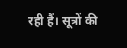रही हैं। सूत्रों की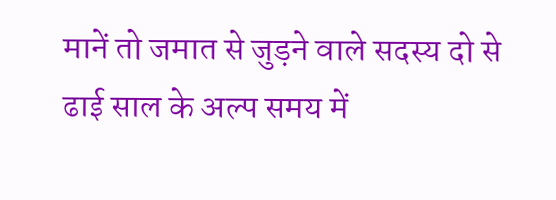मानें तो जमात से जुड़ने वाले सदस्य दो से ढाई साल के अल्प समय में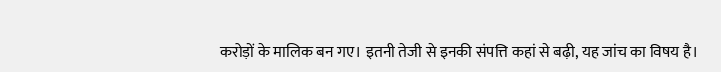करोड़ों के मालिक बन गए। इतनी तेजी से इनकी संपत्ति कहां से बढ़ी, यह जांच का विषय है।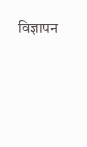विज्ञापन